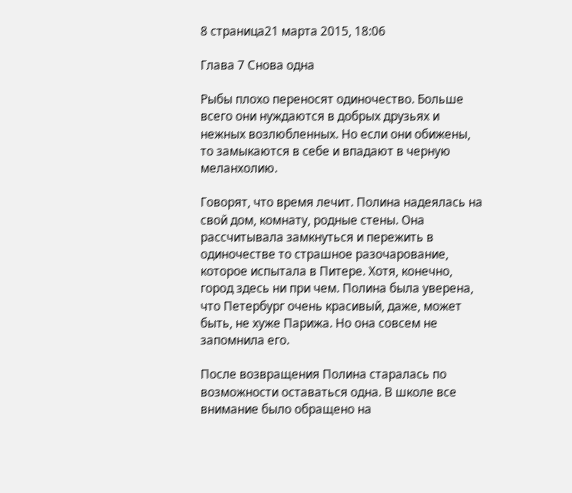8 страница21 марта 2015, 18:06

Глава 7 Снова одна

Рыбы плохо переносят одиночество. Больше всего они нуждаются в добрых друзьях и нежных возлюбленных. Но если они обижены, то замыкаются в себе и впадают в черную меланхолию.

Говорят, что время лечит. Полина надеялась на свой дом, комнату, родные стены. Она рассчитывала замкнуться и пережить в одиночестве то страшное разочарование, которое испытала в Питере. Хотя, конечно, город здесь ни при чем. Полина была уверена, что Петербург очень красивый, даже, может быть, не хуже Парижа. Но она совсем не запомнила его.

После возвращения Полина старалась по возможности оставаться одна. В школе все внимание было обращено на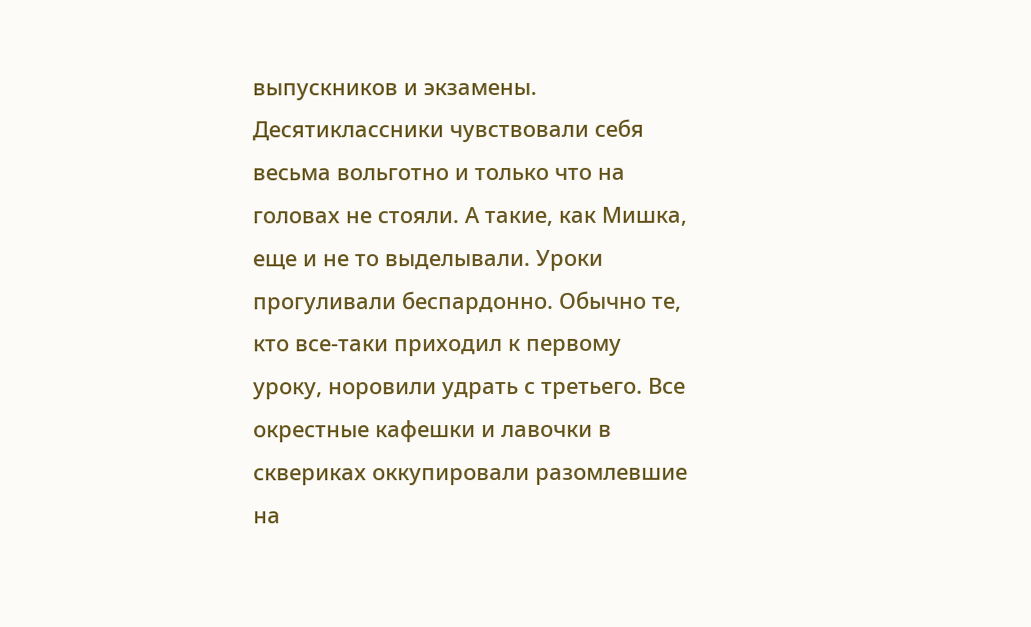выпускников и экзамены. Десятиклассники чувствовали себя весьма вольготно и только что на головах не стояли. А такие, как Мишка, еще и не то выделывали. Уроки прогуливали беспардонно. Обычно те, кто все-таки приходил к первому уроку, норовили удрать с третьего. Все окрестные кафешки и лавочки в сквериках оккупировали разомлевшие на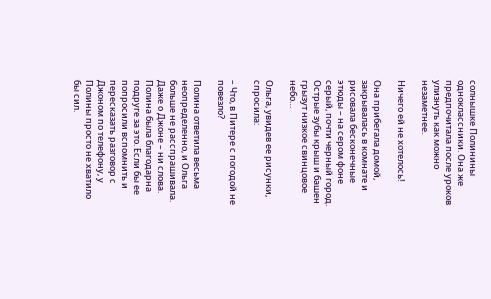солнышке Полинины одноклассники. Она же предпочитала после уроков улизнуть как можно незаметнее.

Ничего ей не хотелось!

Она прибегала домой, закрывалась в комнате и рисовала бесконечные этюды – на сером фоне серый, почти черный город. Острые зубы крыш и башен грызут низкое свинцовое небо…

Ольга, увидев ее рисунки, спросила:

– Что, в Питере с погодой не повезло?

Полина ответила весьма неопределенно, и Ольга больше не расспрашивала. Даже о Джоне – ни слова. Полина была благодарна подруге за это. Если бы ее попросили вспомнить и пересказать разговор с Джоном по телефону, у Полины просто не хватило бы сил.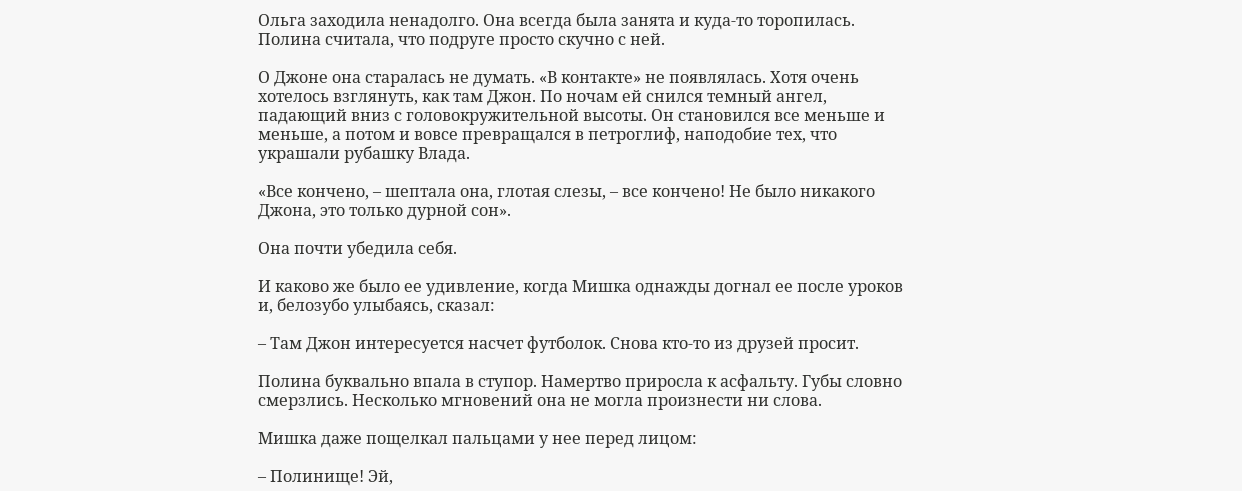Ольга заходила ненадолго. Она всегда была занята и куда-то торопилась. Полина считала, что подруге просто скучно с ней.

О Джоне она старалась не думать. «В контакте» не появлялась. Хотя очень хотелось взглянуть, как там Джон. По ночам ей снился темный ангел, падающий вниз с головокружительной высоты. Он становился все меньше и меньше, а потом и вовсе превращался в петроглиф, наподобие тех, что украшали рубашку Влада.

«Все кончено, – шептала она, глотая слезы, – все кончено! Не было никакого Джона, это только дурной сон».

Она почти убедила себя.

И каково же было ее удивление, когда Мишка однажды догнал ее после уроков и, белозубо улыбаясь, сказал:

– Там Джон интересуется насчет футболок. Снова кто-то из друзей просит.

Полина буквально впала в ступор. Намертво приросла к асфальту. Губы словно смерзлись. Несколько мгновений она не могла произнести ни слова.

Мишка даже пощелкал пальцами у нее перед лицом:

– Полинище! Эй,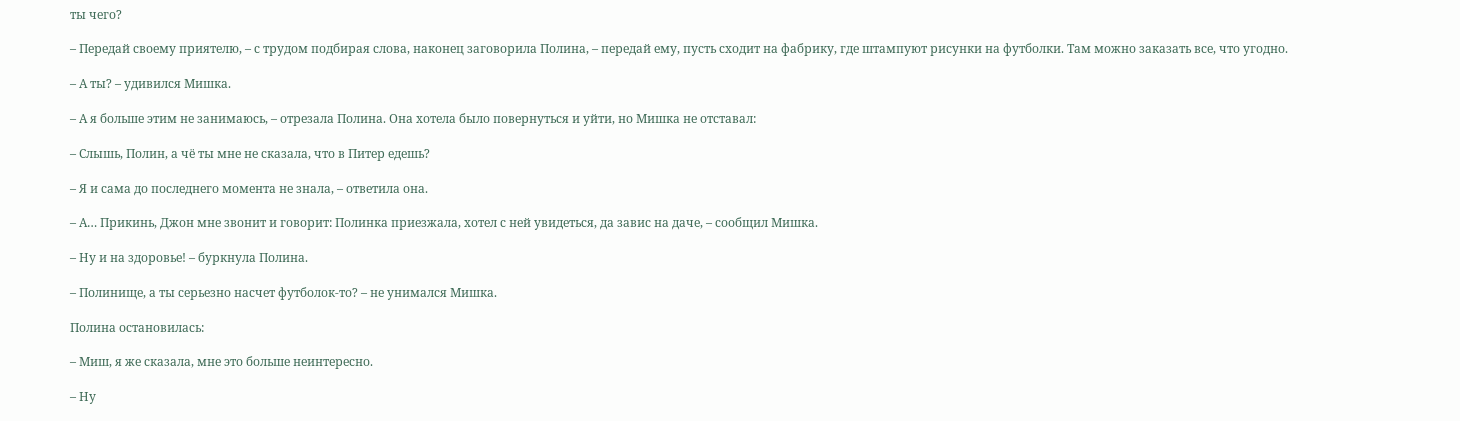ты чего?

– Передай своему приятелю, – с трудом подбирая слова, наконец заговорила Полина, – передай ему, пусть сходит на фабрику, где штампуют рисунки на футболки. Там можно заказать все, что угодно.

– А ты? – удивился Мишка.

– А я больше этим не занимаюсь, – отрезала Полина. Она хотела было повернуться и уйти, но Мишка не отставал:

– Слышь, Полин, а чё ты мне не сказала, что в Питер едешь?

– Я и сама до последнего момента не знала, – ответила она.

– А… Прикинь, Джон мне звонит и говорит: Полинка приезжала, хотел с ней увидеться, да завис на даче, – сообщил Мишка.

– Ну и на здоровье! – буркнула Полина.

– Полинище, а ты серьезно насчет футболок-то? – не унимался Мишка.

Полина остановилась:

– Миш, я же сказала, мне это больше неинтересно.

– Ну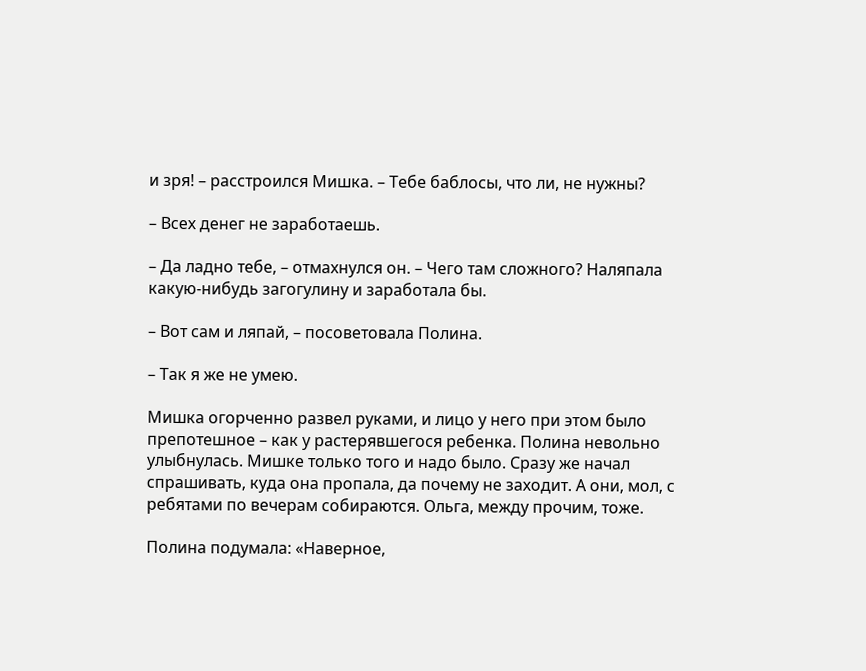и зря! – расстроился Мишка. – Тебе баблосы, что ли, не нужны?

– Всех денег не заработаешь.

– Да ладно тебе, – отмахнулся он. – Чего там сложного? Наляпала какую-нибудь загогулину и заработала бы.

– Вот сам и ляпай, – посоветовала Полина.

– Так я же не умею.

Мишка огорченно развел руками, и лицо у него при этом было препотешное – как у растерявшегося ребенка. Полина невольно улыбнулась. Мишке только того и надо было. Сразу же начал спрашивать, куда она пропала, да почему не заходит. А они, мол, с ребятами по вечерам собираются. Ольга, между прочим, тоже.

Полина подумала: «Наверное,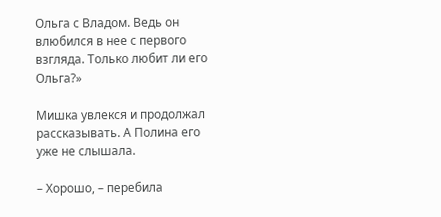Ольга с Владом. Ведь он влюбился в нее с первого взгляда. Только любит ли его Ольга?»

Мишка увлекся и продолжал рассказывать. А Полина его уже не слышала.

– Хорошо, – перебила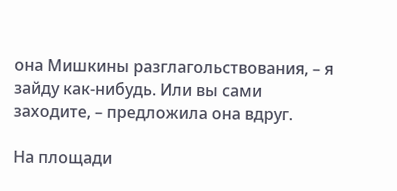она Мишкины разглагольствования, – я зайду как-нибудь. Или вы сами заходите, – предложила она вдруг.

На площади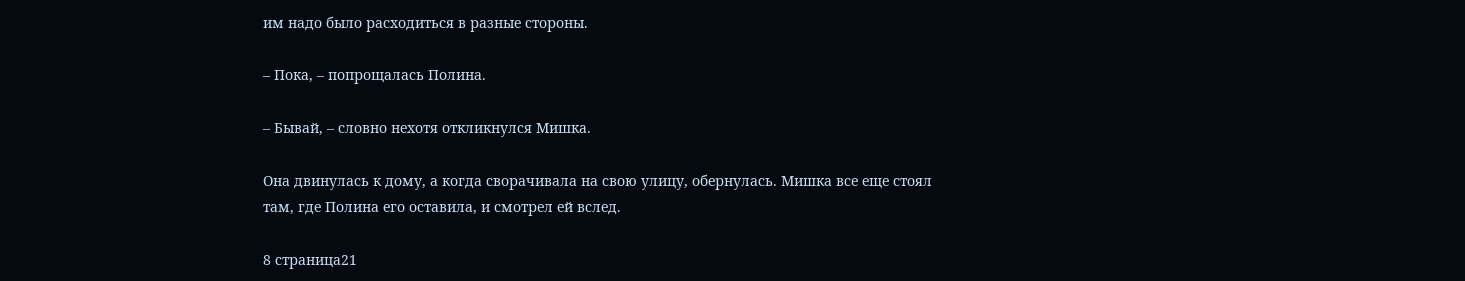им надо было расходиться в разные стороны.

– Пока, – попрощалась Полина.

– Бывай, – словно нехотя откликнулся Мишка.

Она двинулась к дому, а когда сворачивала на свою улицу, обернулась. Мишка все еще стоял там, где Полина его оставила, и смотрел ей вслед.

8 страница21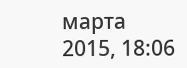марта 2015, 18:06